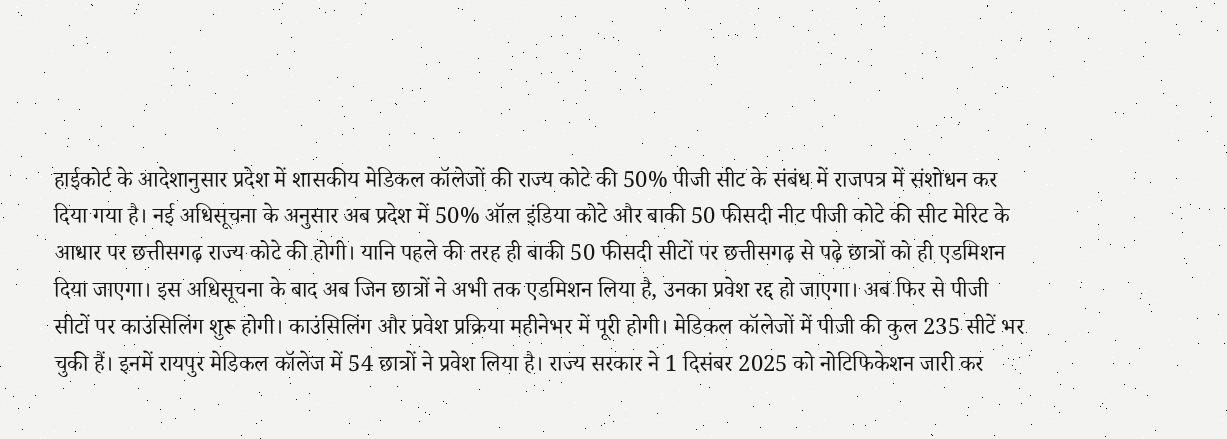हाईकोर्ट के आदेशानुसार प्रदेश में शासकीय मेडिकल कॉलेजों की राज्य कोटे की 50% पीजी सीट के संबंध में राजपत्र में संशोधन कर दिया गया है। नई अधिसूचना के अनुसार अब प्रदेश में 50% ऑल इंडिया कोटे और बाकी 50 फीसदी नीट पीजी कोटे की सीट मेरिट के आधार पर छत्तीसगढ़ राज्य कोटे की होगी। यानि पहले की तरह ही बाकी 50 फीसदी सीटों पर छत्तीसगढ़ से पढ़े छात्रों को ही एडमिशन दिया जाएगा। इस अधिसूचना के बाद अब जिन छात्रों ने अभी तक एडमिशन लिया है, उनका प्रवेश रद्द हो जाएगा। अब फिर से पीजी सीटों पर काउंसिलिंग शुरू होगी। काउंसिलिंग और प्रवेश प्रक्रिया महीनेभर में पूरी होगी। मेडिकल कॉलेजों में पीजी की कुल 235 सीटें भर चुकी हैं। इनमें रायपुर मेडिकल कॉलेज में 54 छात्रों ने प्रवेश लिया है। राज्य सरकार ने 1 दिसंबर 2025 को नोटिफिकेशन जारी कर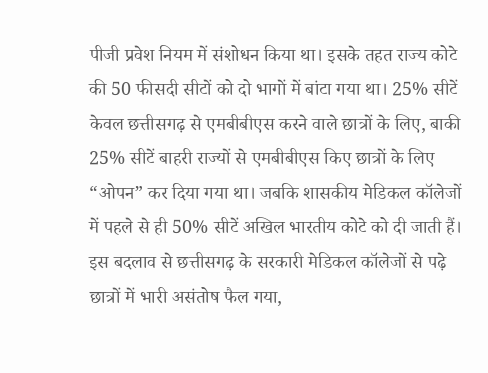पीजी प्रवेश नियम में संशोधन किया था। इसके तहत राज्य कोटे की 50 फीसदी सीटों को दो भागों में बांटा गया था। 25% सीटें केवल छत्तीसगढ़ से एमबीबीएस करने वाले छात्रों के लिए, बाकी 25% सीटें बाहरी राज्यों से एमबीबीएस किए छात्रों के लिए “ओपन” कर दिया गया था। जबकि शासकीय मेडिकल कॉलेजों में पहले से ही 50% सीटें अखिल भारतीय कोटे को दी जाती हैं। इस बदलाव से छत्तीसगढ़ के सरकारी मेडिकल कॉलेजों से पढ़े छात्रों में भारी असंतोष फैल गया,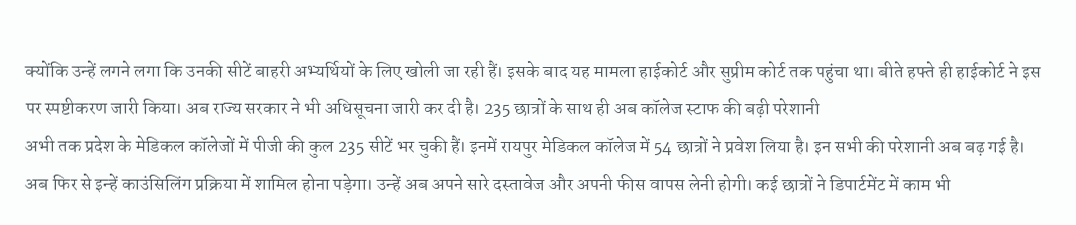क्योंकि उन्हें लगने लगा कि उनकी सीटें बाहरी अभ्यर्थियों के लिए खोली जा रही हैं। इसके बाद यह मामला हाईकोर्ट और सुप्रीम कोर्ट तक पहुंचा था। बीते हफ्ते ही हाईकोर्ट ने इस पर स्पष्टीकरण जारी किया। अब राज्य सरकार ने भी अधिसूचना जारी कर दी है। 235 छात्रों के साथ ही अब कॉलेज स्टाफ की बढ़ी परेशानी
अभी तक प्रदेश के मेडिकल कॉलेजों में पीजी की कुल 235 सीटें भर चुकी हैं। इनमें रायपुर मेडिकल कॉलेज में 54 छात्रों ने प्रवेश लिया है। इन सभी की परेशानी अब बढ़ गई है। अब फिर से इन्हें काउंसिलिंग प्रक्रिया में शामिल होना पड़ेगा। उन्हें अब अपने सारे दस्तावेज और अपनी फीस वापस लेनी होगी। कई छात्रों ने डिपार्टमेंट में काम भी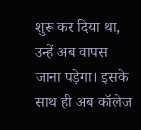शुरू कर दिया था, उन्हें अब वापस जाना पड़ेगा। इसके साथ ही अब कॉलेज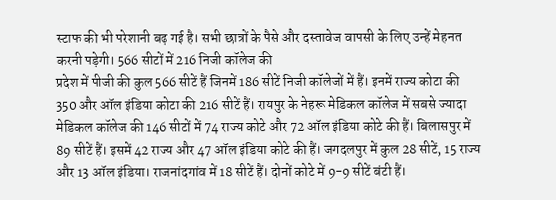स्टाफ की भी परेशानी बढ़ गई है। सभी छात्रों के पैसे और दस्तावेज वापसी के लिए उन्हें मेहनत करनी पड़ेगी। 566 सीटों में 216 निजी कॉलेज की
प्रदेश में पीजी की कुल 566 सीटें हैं जिनमें 186 सीटें निजी कॉलेजों में हैं। इनमें राज्य कोटा की 350 और ऑल इंडिया कोटा की 216 सीटें हैं। रायपुर के नेहरू मेडिकल कॉलेज में सबसे ज्यादा मेडिकल कॉलेज की 146 सीटों में 74 राज्य कोटे और 72 ऑल इंडिया कोटे की हैं। बिलासपुर में 89 सीटें हैं। इसमें 42 राज्य और 47 ऑल इंडिया कोटे की हैं। जगदलपुर में कुल 28 सीटें, 15 राज्य और 13 ऑल इंडिया। राजनांदगांव में 18 सीटें हैं। दोनों कोटे में 9-9 सीटें बंटी हैं।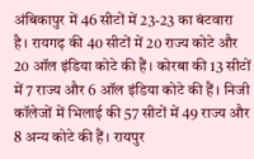अंबिकापुर में 46 सीटों में 23-23 का बंटवारा है। रायगढ़ की 40 सीटों में 20 राज्य कोटे और 20 ऑल इंडिया कोटे की हैं। कोरबा की 13 सीटों में 7 राज्य और 6 ऑल इंडिया कोटे की हैं। निजी कॉलेजों में भिलाई की 57 सीटों में 49 राज्य और 8 अन्य कोटे की हैं। रायपुर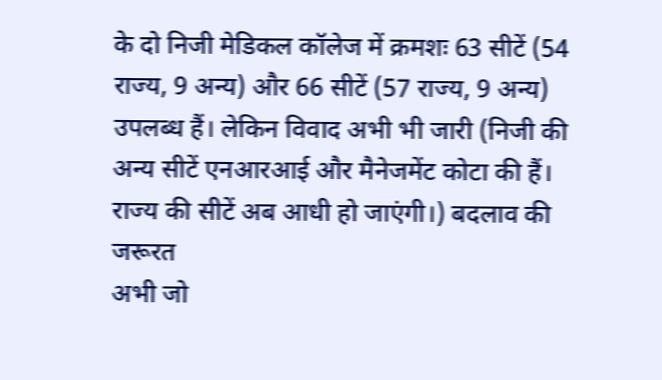के दो निजी मेडिकल कॉलेज में क्रमशः 63 सीटें (54 राज्य, 9 अन्य) और 66 सीटें (57 राज्य, 9 अन्य) उपलब्ध हैं। लेकिन विवाद अभी भी जारी (निजी की अन्य सीटें एनआरआई और मैनेजमेंट कोटा की हैं। राज्य की सीटें अब आधी हो जाएंगी।) बदलाव की जरूरत
अभी जो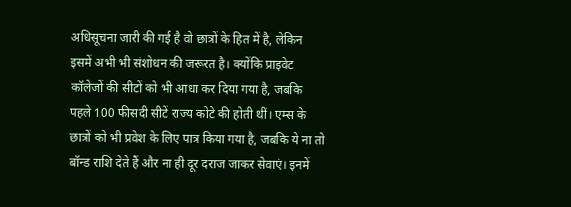अधिसूचना जारी की गई है वो छात्रों के हित में है, लेकिन इसमें अभी भी संशोधन की जरूरत है। क्योंकि प्राइवेट कॉलेजों की सीटों को भी आधा कर दिया गया है, जबकि पहले 100 फीसदी सीटें राज्य कोटे की होती थीं। एम्स के छात्रों को भी प्रवेश के लिए पात्र किया गया है, जबकि ये ना तो बॉन्ड राशि देते हैं और ना ही दूर दराज जाकर सेवाएं। इनमें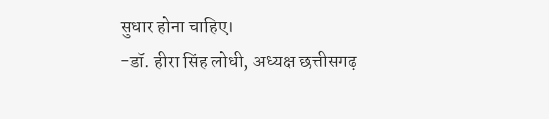सुधार होना चाहिए।
-डॉ. हीरा सिंह लोधी, अध्यक्ष छत्तीसगढ़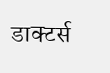डाक्टर्स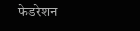फेडरेशन